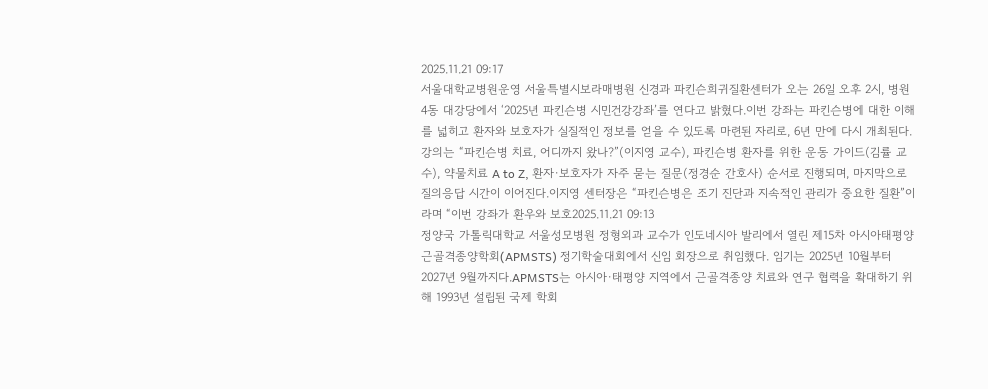2025.11.21 09:17
서울대학교병원운영 서울특별시보라매병원 신경과 파킨슨희귀질환센터가 오는 26일 오후 2시, 병원 4동 대강당에서 ‘2025년 파킨슨병 시민건강강좌’를 연다고 밝혔다.이번 강좌는 파킨슨병에 대한 이해를 넓히고 환자와 보호자가 실질적인 정보를 얻을 수 있도록 마련된 자리로, 6년 만에 다시 개최된다.강의는 “파킨슨병 치료, 어디까지 왔나?”(이지영 교수), 파킨슨병 환자를 위한 운동 가이드(김률 교수), 약물치료 A to Z, 환자·보호자가 자주 묻는 질문(정경순 간호사) 순서로 진행되며, 마지막으로 질의응답 시간이 이어진다.이지영 센터장은 “파킨슨병은 조기 진단과 지속적인 관리가 중요한 질환”이라며 “이번 강좌가 환우와 보호2025.11.21 09:13
정양국 가톨릭대학교 서울성모병원 정형외과 교수가 인도네시아 발리에서 열린 제15차 아시아태평양근골격종양학회(APMSTS) 정기학술대회에서 신임 회장으로 취임했다. 임기는 2025년 10월부터 2027년 9월까지다.APMSTS는 아시아·태평양 지역에서 근골격종양 치료와 연구 협력을 확대하기 위해 1993년 설립된 국제 학회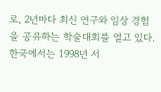로, 2년마다 최신 연구와 임상 경험을 공유하는 학술대회를 열고 있다. 한국에서는 1998년 서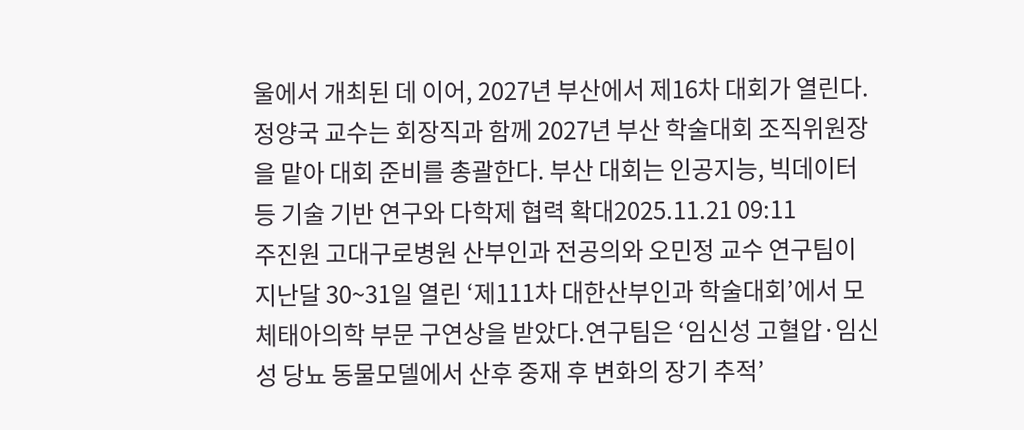울에서 개최된 데 이어, 2027년 부산에서 제16차 대회가 열린다.정양국 교수는 회장직과 함께 2027년 부산 학술대회 조직위원장을 맡아 대회 준비를 총괄한다. 부산 대회는 인공지능, 빅데이터 등 기술 기반 연구와 다학제 협력 확대2025.11.21 09:11
주진원 고대구로병원 산부인과 전공의와 오민정 교수 연구팀이 지난달 30~31일 열린 ‘제111차 대한산부인과 학술대회’에서 모체태아의학 부문 구연상을 받았다.연구팀은 ‘임신성 고혈압·임신성 당뇨 동물모델에서 산후 중재 후 변화의 장기 추적’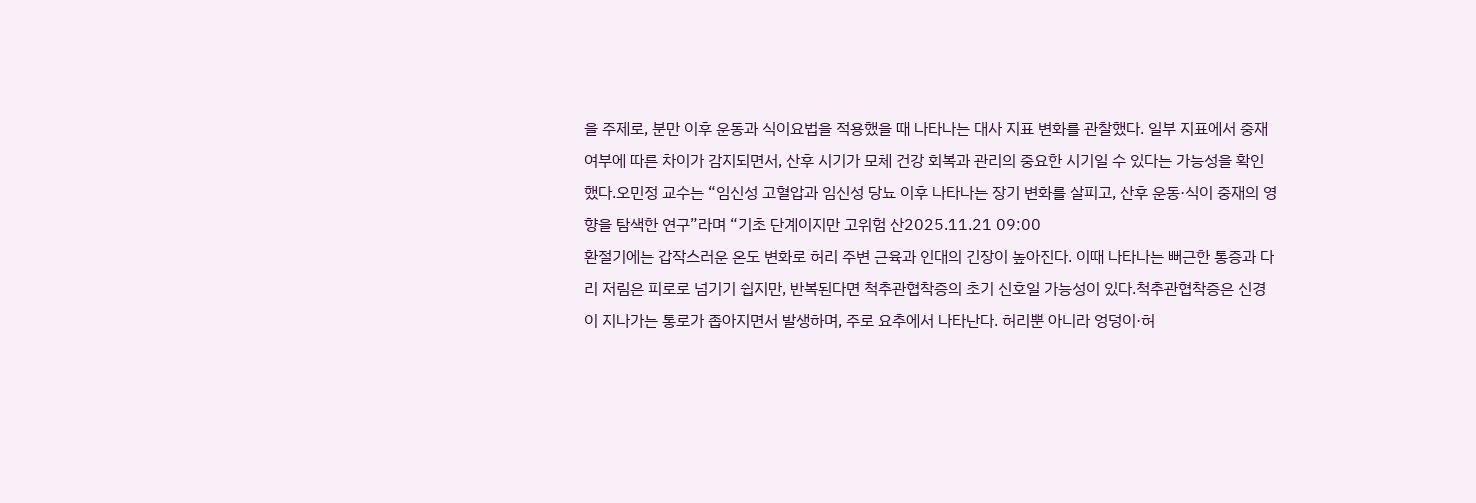을 주제로, 분만 이후 운동과 식이요법을 적용했을 때 나타나는 대사 지표 변화를 관찰했다. 일부 지표에서 중재 여부에 따른 차이가 감지되면서, 산후 시기가 모체 건강 회복과 관리의 중요한 시기일 수 있다는 가능성을 확인했다.오민정 교수는 “임신성 고혈압과 임신성 당뇨 이후 나타나는 장기 변화를 살피고, 산후 운동·식이 중재의 영향을 탐색한 연구”라며 “기초 단계이지만 고위험 산2025.11.21 09:00
환절기에는 갑작스러운 온도 변화로 허리 주변 근육과 인대의 긴장이 높아진다. 이때 나타나는 뻐근한 통증과 다리 저림은 피로로 넘기기 쉽지만, 반복된다면 척추관협착증의 초기 신호일 가능성이 있다.척추관협착증은 신경이 지나가는 통로가 좁아지면서 발생하며, 주로 요추에서 나타난다. 허리뿐 아니라 엉덩이·허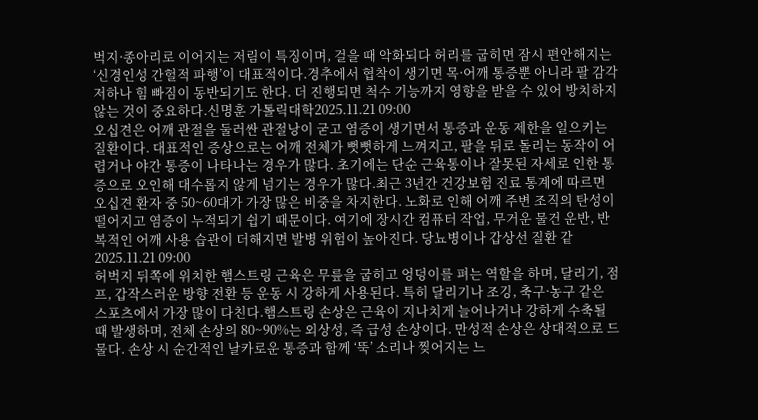벅지·종아리로 이어지는 저림이 특징이며, 걸을 때 악화되다 허리를 굽히면 잠시 편안해지는 ‘신경인성 간헐적 파행’이 대표적이다.경추에서 협착이 생기면 목·어깨 통증뿐 아니라 팔 감각 저하나 힘 빠짐이 동반되기도 한다. 더 진행되면 척수 기능까지 영향을 받을 수 있어 방치하지 않는 것이 중요하다.신명훈 가톨릭대학2025.11.21 09:00
오십견은 어깨 관절을 둘러싼 관절낭이 굳고 염증이 생기면서 통증과 운동 제한을 일으키는 질환이다. 대표적인 증상으로는 어깨 전체가 뻣뻣하게 느껴지고, 팔을 뒤로 돌리는 동작이 어렵거나 야간 통증이 나타나는 경우가 많다. 초기에는 단순 근육통이나 잘못된 자세로 인한 통증으로 오인해 대수롭지 않게 넘기는 경우가 많다.최근 3년간 건강보험 진료 통계에 따르면 오십견 환자 중 50~60대가 가장 많은 비중을 차지한다. 노화로 인해 어깨 주변 조직의 탄성이 떨어지고 염증이 누적되기 쉽기 때문이다. 여기에 장시간 컴퓨터 작업, 무거운 물건 운반, 반복적인 어깨 사용 습관이 더해지면 발병 위험이 높아진다. 당뇨병이나 갑상선 질환 같2025.11.21 09:00
허벅지 뒤쪽에 위치한 햄스트링 근육은 무릎을 굽히고 엉덩이를 펴는 역할을 하며, 달리기, 점프, 갑작스러운 방향 전환 등 운동 시 강하게 사용된다. 특히 달리기나 조깅, 축구·농구 같은 스포츠에서 가장 많이 다친다.햄스트링 손상은 근육이 지나치게 늘어나거나 강하게 수축될 때 발생하며, 전체 손상의 80~90%는 외상성, 즉 급성 손상이다. 만성적 손상은 상대적으로 드물다. 손상 시 순간적인 날카로운 통증과 함께 ‘뚝’ 소리나 찢어지는 느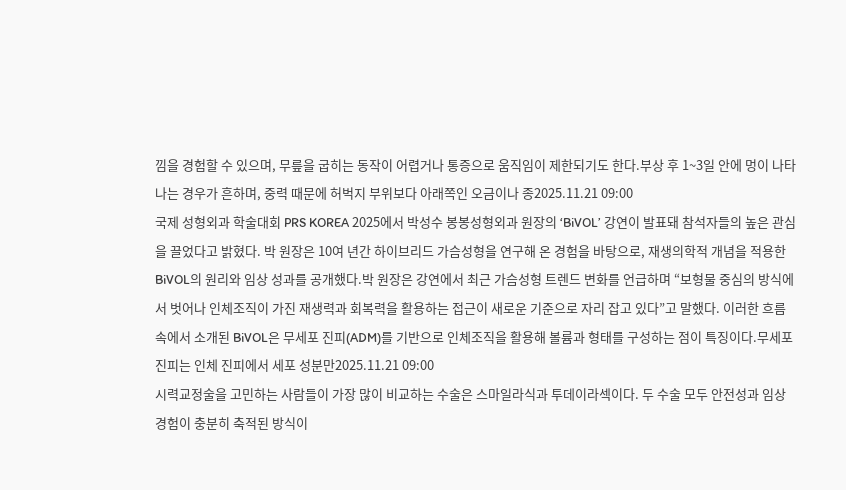낌을 경험할 수 있으며, 무릎을 굽히는 동작이 어렵거나 통증으로 움직임이 제한되기도 한다.부상 후 1~3일 안에 멍이 나타나는 경우가 흔하며, 중력 때문에 허벅지 부위보다 아래쪽인 오금이나 종2025.11.21 09:00
국제 성형외과 학술대회 PRS KOREA 2025에서 박성수 봉봉성형외과 원장의 ‘BiVOL’ 강연이 발표돼 참석자들의 높은 관심을 끌었다고 밝혔다. 박 원장은 10여 년간 하이브리드 가슴성형을 연구해 온 경험을 바탕으로, 재생의학적 개념을 적용한 BiVOL의 원리와 임상 성과를 공개했다.박 원장은 강연에서 최근 가슴성형 트렌드 변화를 언급하며 “보형물 중심의 방식에서 벗어나 인체조직이 가진 재생력과 회복력을 활용하는 접근이 새로운 기준으로 자리 잡고 있다”고 말했다. 이러한 흐름 속에서 소개된 BiVOL은 무세포 진피(ADM)를 기반으로 인체조직을 활용해 볼륨과 형태를 구성하는 점이 특징이다.무세포 진피는 인체 진피에서 세포 성분만2025.11.21 09:00
시력교정술을 고민하는 사람들이 가장 많이 비교하는 수술은 스마일라식과 투데이라섹이다. 두 수술 모두 안전성과 임상 경험이 충분히 축적된 방식이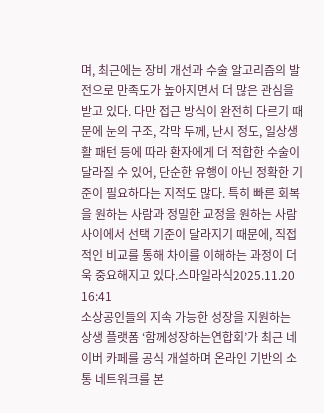며, 최근에는 장비 개선과 수술 알고리즘의 발전으로 만족도가 높아지면서 더 많은 관심을 받고 있다. 다만 접근 방식이 완전히 다르기 때문에 눈의 구조, 각막 두께, 난시 정도, 일상생활 패턴 등에 따라 환자에게 더 적합한 수술이 달라질 수 있어, 단순한 유행이 아닌 정확한 기준이 필요하다는 지적도 많다. 특히 빠른 회복을 원하는 사람과 정밀한 교정을 원하는 사람 사이에서 선택 기준이 달라지기 때문에, 직접적인 비교를 통해 차이를 이해하는 과정이 더욱 중요해지고 있다.스마일라식2025.11.20 16:41
소상공인들의 지속 가능한 성장을 지원하는 상생 플랫폼 ‘함께성장하는연합회’가 최근 네이버 카페를 공식 개설하며 온라인 기반의 소통 네트워크를 본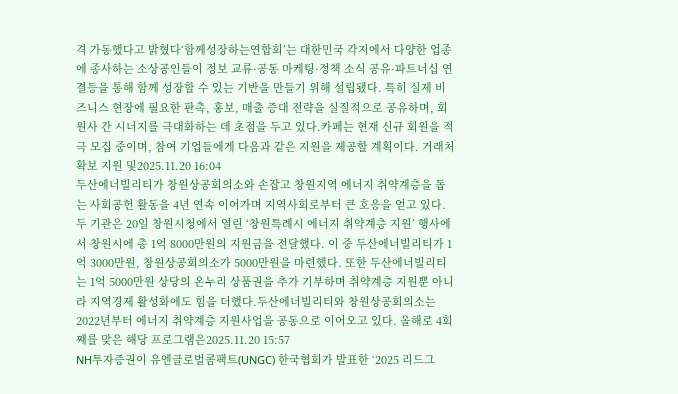격 가동했다고 밝혔다‘함께성장하는연합회’는 대한민국 각지에서 다양한 업종에 종사하는 소상공인들이 정보 교류·공동 마케팅·정책 소식 공유·파트너십 연결등을 통해 함께 성장할 수 있는 기반을 만들기 위해 설립됐다. 특히 실제 비즈니스 현장에 필요한 판촉, 홍보, 매출 증대 전략을 실질적으로 공유하며, 회원사 간 시너지를 극대화하는 데 초점을 두고 있다.카페는 현재 신규 회원을 적극 모집 중이며, 참여 기업들에게 다음과 같은 지원을 제공할 계획이다. 거래처 확보 지원 및2025.11.20 16:04
두산에너빌리티가 창원상공회의소와 손잡고 창원지역 에너지 취약계층을 돕는 사회공헌 활동을 4년 연속 이어가며 지역사회로부터 큰 호응을 얻고 있다.두 기관은 20일 창원시청에서 열린 ‘창원특례시 에너지 취약계층 지원’ 행사에서 창원시에 총 1억 8000만원의 지원금을 전달했다. 이 중 두산에너빌리티가 1억 3000만원, 창원상공회의소가 5000만원을 마련했다. 또한 두산에너빌리티는 1억 5000만원 상당의 온누리 상품권을 추가 기부하며 취약계층 지원뿐 아니라 지역경제 활성화에도 힘을 더했다.두산에너빌리티와 창원상공회의소는 2022년부터 에너지 취약계층 지원사업을 공동으로 이어오고 있다. 올해로 4회째를 맞은 해당 프로그램은2025.11.20 15:57
NH투자증권이 유엔글로벌콤팩트(UNGC) 한국협회가 발표한 ‘2025 리드그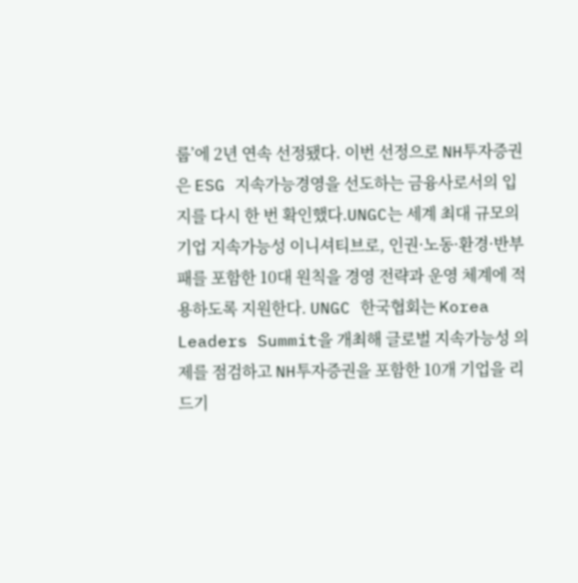룹’에 2년 연속 선정됐다. 이번 선정으로 NH투자증권은 ESG 지속가능경영을 선도하는 금융사로서의 입지를 다시 한 번 확인했다.UNGC는 세계 최대 규모의 기업 지속가능성 이니셔티브로, 인권·노동·환경·반부패를 포함한 10대 원칙을 경영 전략과 운영 체계에 적용하도록 지원한다. UNGC 한국협회는 Korea Leaders Summit을 개최해 글로벌 지속가능성 의제를 점검하고 NH투자증권을 포함한 10개 기업을 리드기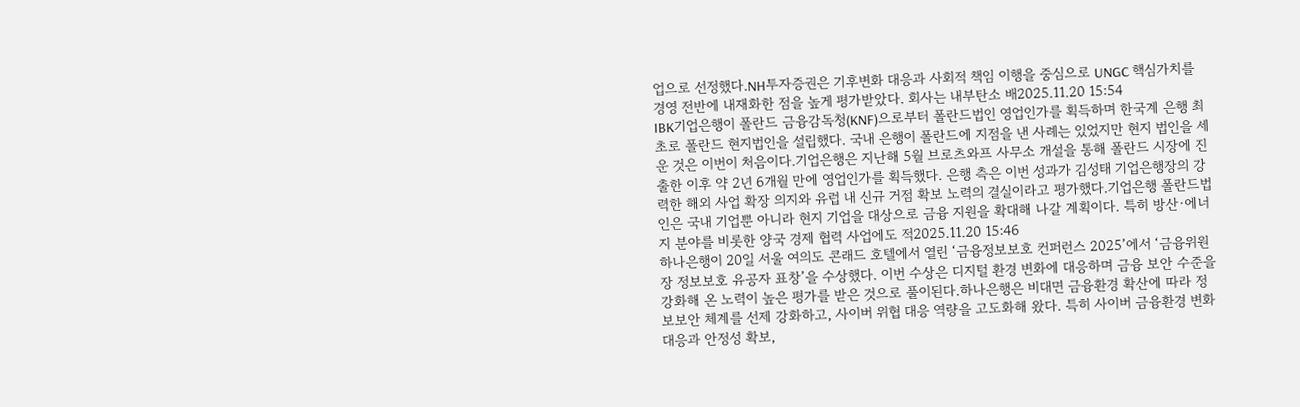업으로 선정했다.NH투자증권은 기후변화 대응과 사회적 책임 이행을 중심으로 UNGC 핵심가치를 경영 전반에 내재화한 점을 높게 평가받았다. 회사는 내부탄소 배2025.11.20 15:54
IBK기업은행이 폴란드 금융감독청(KNF)으로부터 폴란드법인 영업인가를 획득하며 한국계 은행 최초로 폴란드 현지법인을 설립했다. 국내 은행이 폴란드에 지점을 낸 사례는 있었지만 현지 법인을 세운 것은 이번이 처음이다.기업은행은 지난해 5월 브로츠와프 사무소 개설을 통해 폴란드 시장에 진출한 이후 약 2년 6개월 만에 영업인가를 획득했다. 은행 측은 이번 성과가 김성태 기업은행장의 강력한 해외 사업 확장 의지와 유럽 내 신규 거점 확보 노력의 결실이라고 평가했다.기업은행 폴란드법인은 국내 기업뿐 아니라 현지 기업을 대상으로 금융 지원을 확대해 나갈 계획이다. 특히 방산·에너지 분야를 비롯한 양국 경제 협력 사업에도 적2025.11.20 15:46
하나은행이 20일 서울 여의도 콘래드 호텔에서 열린 ‘금융정보보호 컨퍼런스 2025’에서 ‘금융위원장 정보보호 유공자 표창’을 수상했다. 이번 수상은 디지털 환경 변화에 대응하며 금융 보안 수준을 강화해 온 노력이 높은 평가를 받은 것으로 풀이된다.하나은행은 비대면 금융환경 확산에 따라 정보보안 체계를 선제 강화하고, 사이버 위협 대응 역량을 고도화해 왔다. 특히 사이버 금융환경 변화 대응과 안정성 확보,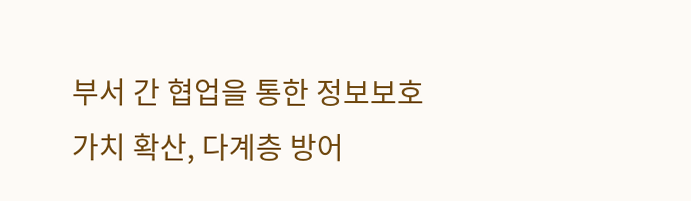부서 간 협업을 통한 정보보호 가치 확산, 다계층 방어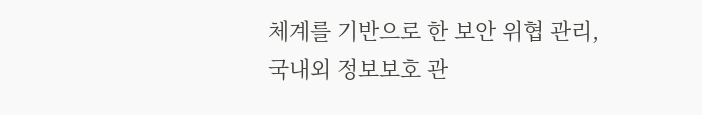체계를 기반으로 한 보안 위협 관리, 국내외 정보보호 관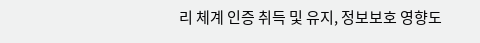리 체계 인증 취득 및 유지, 정보보호 영향도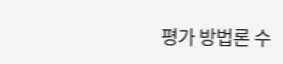평가 방법론 수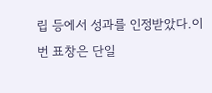립 등에서 성과를 인정받았다.이번 표창은 단일